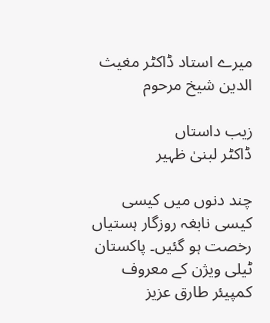میرے استاد ڈاکٹر مغیث الدین شیخ مرحوم

زیب داستاں
ڈاکٹر لبنیٰ ظہیر

چند دنوں میں کیسی کیسی نابغہ روزگار ہستیاں رخصت ہو گئیں۔ پاکستان ٹیلی ویژن کے معروف کمپیئر طارق عزیز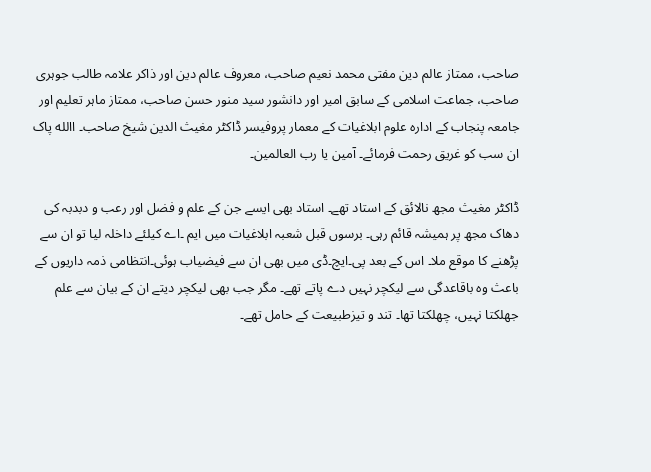صاحب، ممتاز عالم دین مفتی محمد نعیم صاحب، معروف عالم دین اور ذاکر علامہ طالب جوہری صاحب، جماعت اسلامی کے سابق امیر اور دانشور سید منور حسن صاحب، ممتاز ماہر تعلیم اور جامعہ پنجاب کے ادارہ علوم ابلاغیات کے معمار پروفیسر ڈاکٹر مغیث الدین شیخ صاحب۔ االله پاک ان سب کو غریق رحمت فرمائے۔ آمین یا رب العالمین۔

ڈاکٹر مغیث مجھ نالائق کے استاد تھے۔ استاد بھی ایسے جن کے علم و فضل اور رعب و دبدبہ کی دھاک مجھ پر ہمیشہ قائم رہی۔ برسوں قبل شعبہ ابلاغیات میں ایم ۔اے کیلئے داخلہ لیا تو ان سے پڑھنے کا موقع ملا۔ اس کے بعد پی۔ایچ۔ڈی میں بھی ان سے فیضیاب ہوئی۔انتظامی ذمہ داریوں کے باعث وہ باقاعدگی سے لیکچر نہیں دے پاتے تھے۔ مگر جب بھی لیکچر دیتے ان کے بیان سے علم جھلکتا نہیں، چھلکتا تھا۔ تند و تیزطبیعت کے حامل تھے۔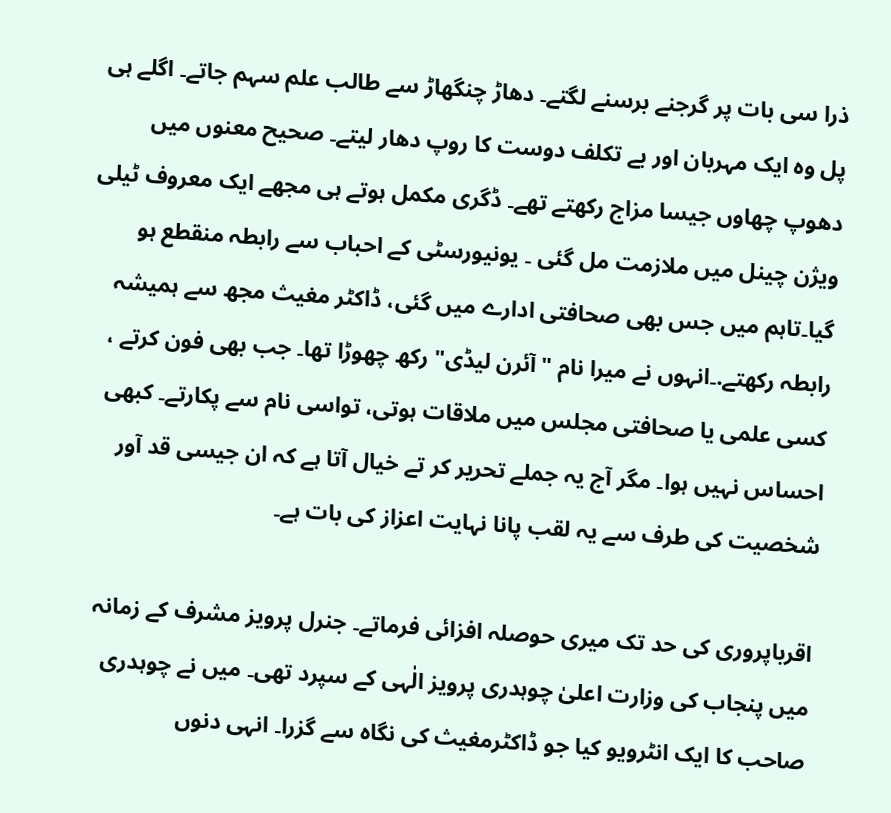ذرا سی بات پر گرجنے برسنے لگتے۔ دھاڑ چنگھاڑ سے طالب علم سہم جاتے۔ اگلے ہی پل وہ ایک مہربان اور بے تکلف دوست کا روپ دھار لیتے۔ صحیح معنوں میں دھوپ چھاوں جیسا مزاج رکھتے تھے۔ ڈگری مکمل ہوتے ہی مجھے ایک معروف ٹیلی ویژن چینل میں ملازمت مل گئی ۔ یونیورسٹی کے احباب سے رابطہ منقطع ہو گیا۔تاہم میں جس بھی صحافتی ادارے میں گئی، ڈاکٹر مغیث مجھ سے ہمیشہ رابطہ رکھتے.۔انہوں نے میرا نام " آئرن لیڈی" رکھ چھوڑا تھا۔ جب بھی فون کرتے ، کسی علمی یا صحافتی مجلس میں ملاقات ہوتی، تواسی نام سے پکارتے۔ کبھی احساس نہیں ہوا۔ مگر آج یہ جملے تحریر کر تے خیال آتا ہے کہ ان جیسی قد آور شخصیت کی طرف سے یہ لقب پانا نہایت اعزاز کی بات ہے۔

اقرباپروری کی حد تک میری حوصلہ افزائی فرماتے۔ جنرل پرویز مشرف کے زمانہ میں پنجاب کی وزارت اعلیٰ چوہدری پرویز الٰہی کے سپرد تھی۔ میں نے چوہدری صاحب کا ایک انٹرویو کیا جو ڈاکٹرمغیث کی نگاہ سے گزرا۔ انہی دنوں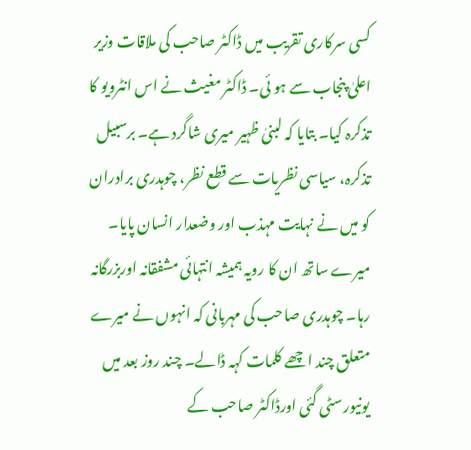کسی سرکاری تقریب میں ڈاکٹر صاحب کی ملاقات وزیر اعلیٰ پنجاب سے ہو ئی۔ ڈاکٹر مغیث نے اس انٹرویو کا تذکرہ کیا۔ بتایا کہ لبنیٰ ظہیر میری شاگرد ہے۔ برسبیل تذکرہ، سیاسی نظریات سے قطع نظر، چوہدری برادران کو میں نے نہایت مہذب اور وضعدار انسان پایا۔ میرے ساتھ ان کا رویہ ہمیشہ انتہائی مشفقانہ اوربزرگانہ رہا۔ چوہدری صاحب کی مہربانی کہ انہوں نے میرے متعلق چند اچھے کلمات کہہ ڈالے۔ چند روز بعد میں یونیورسٹی گئی اورڈاکٹر صاحب کے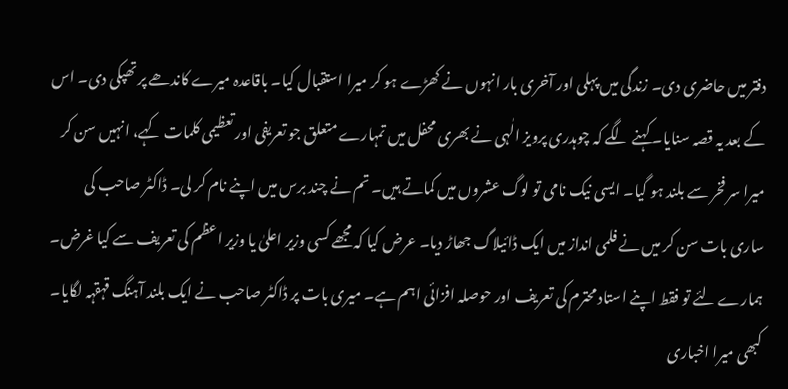دفتر میں حاضری دی۔ زندگی میں پہلی اور آخری بار انہوں نے کھڑے ہو کر میرا استقبال کیا۔ باقاعدہ میرے کاندھے پر تھپکی دی۔ اس کے بعد یہ قصہ سنایا۔ کہنے لگے کہ چوہدری پرویز الٰہی نے بھری محفل میں تمہارے متعلق جو تعریفی اور تعظیمی کلمات کہے، انہیں سن کر میرا سر فخر سے بلند ہو گیا۔ ایسی نیک نامی تو لوگ عشروں میں کماتے ہیں۔ تم نے چند برس میں اپنے نام کر لی۔ ڈاکٹر صاحب کی ساری بات سن کر میں نے فلمی انداز میں ایک ڈائیلاگ جھاڑ دیا۔ عرض کیا کہ مجھے کسی وزیر اعلیٰ یا وزیر اعظم کی تعریف سے کیا غرض۔ ہمارے لئے تو فقط اپنے استاد محترم کی تعریف اور حوصلہ افزائی اہم ہے۔ میری بات پر ڈاکٹر صاحب نے ایک بلند آہنگ قہقہہ لگایا۔ کبھی میرا اخباری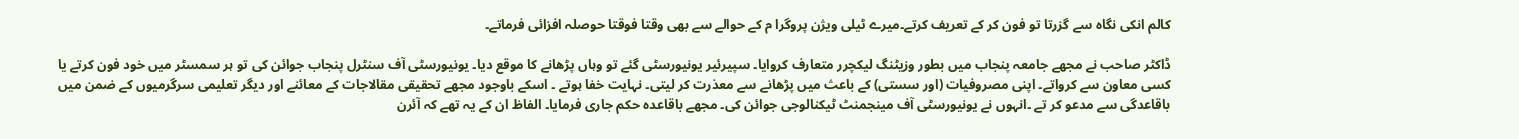کالم انکی نگاہ سے گزرتا تو فون کر کے تعریف کرتے۔میرے ٹیلی ویژن پروگرا م کے حوالے سے بھی وقتا فوقتا حوصلہ افزائی فرماتے۔

ڈاکٹر صاحب نے مجھے جامعہ پنجاب میں بطور وزیٹنگ لیکچرر متعارف کروایا۔ سپیرئیر یونیورسٹی گئے تو وہاں پڑھانے کا موقع دیا۔ یونیورسٹی آف سنٹرل پنجاب جوائن کی تو ہر سمسٹر میں خود فون کرتے یا کسی معاون سے کرواتے۔ اپنی مصروفیات (اور سستی) کے باعث میں پڑھانے سے معذرت کر لیتی۔ نہایت خفا ہوتے ۔ اسکے باوجود مجھے تحقیقی مقالاجات کے معائنے اور دیگر تعلیمی سرگرمیوں کے ضمن میں باقاعدگی سے مدعو کر تے ۔انہوں نے یونیورسٹی آف مینجمنٹ ٹیکنالوجی جوائن کی۔ مجھے باقاعدہ حکم جاری فرمایا۔ الفاظ ان کے یہ تھے کہ آئرن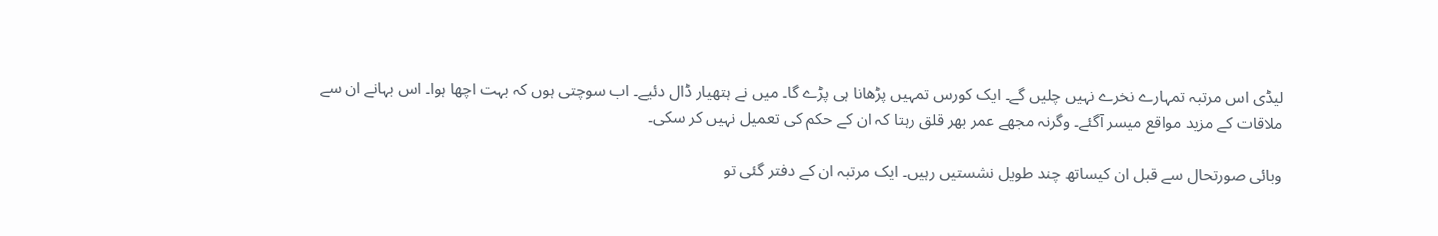لیڈی اس مرتبہ تمہارے نخرے نہیں چلیں گے۔ ایک کورس تمہیں پڑھانا ہی پڑے گا۔ میں نے ہتھیار ڈال دئیے۔ اب سوچتی ہوں کہ بہت اچھا ہوا۔ اس بہانے ان سے ملاقات کے مزید مواقع میسر آگئے۔ وگرنہ مجھے عمر بھر قلق رہتا کہ ان کے حکم کی تعمیل نہیں کر سکی۔

وبائی صورتحال سے قبل ان کیساتھ چند طویل نشستیں رہیں۔ ایک مرتبہ ان کے دفتر گئی تو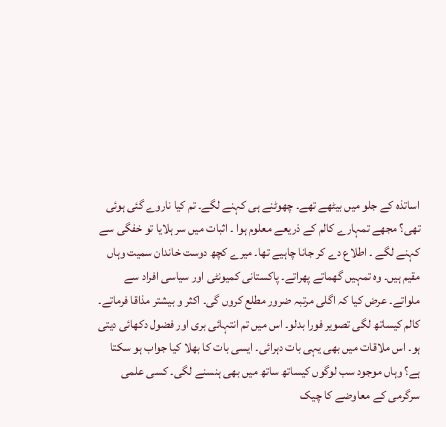اساتذہ کے جلو میں بیٹھے تھے۔ چھوٹنے ہی کہنے لگے۔ تم کیا ناروے گئی ہوئی تھی؟ مجھے تمہارے کالم کے ذریعے معلوم ہوا ۔ اثبات میں سر ہلایا تو خفگی سے کہنے لگے ۔ اطلاع دے کر جانا چاہیے تھا۔ میرے کچھ دوست خاندان سمیت وہاں مقیم ہیں۔ وہ تمہیں گھماتے پھراتے۔ پاکستانی کمیونٹی اور سیاسی افراد سے ملواتے۔ عرض کیا کہ اگلی مرتبہ ضرور مطلع کروں گی۔ اکثر و بیشتر مذاقا فرماتے۔ کالم کیساتھ لگی تصویر فورا بدلو۔ اس میں تم انتہائی بری اور فضول دکھائی دیتی ہو۔ اس ملاقات میں بھی یہی بات دہرائی۔ ایسی بات کا بھلا کیا جواب ہو سکتا ہے؟ وہاں موجود سب لوگوں کیساتھ ساتھ میں بھی ہنسنے لگی۔ کسی علمی سرگرمی کے معاوضے کا چیک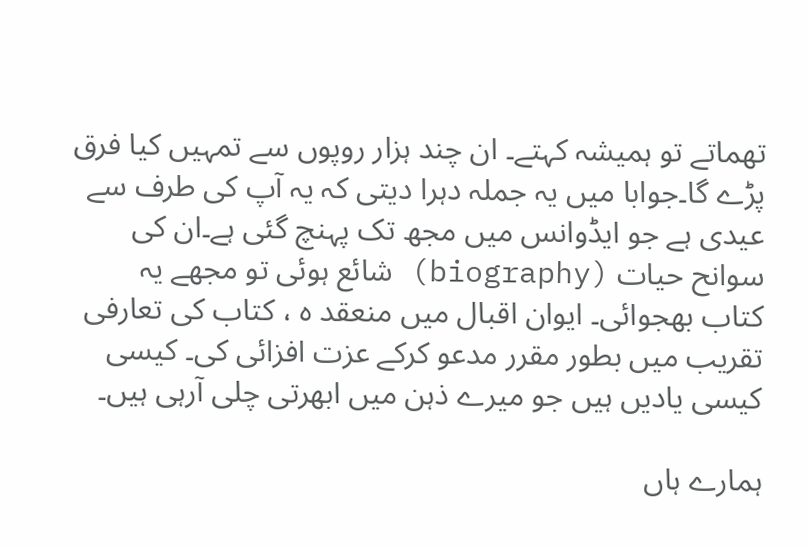تھماتے تو ہمیشہ کہتے۔ ان چند ہزار روپوں سے تمہیں کیا فرق پڑے گا۔جوابا میں یہ جملہ دہرا دیتی کہ یہ آپ کی طرف سے عیدی ہے جو ایڈوانس میں مجھ تک پہنچ گئی ہے۔ان کی سوانح حیات (biography) شائع ہوئی تو مجھے یہ کتاب بھجوائی۔ ایوان اقبال میں منعقد ہ ، کتاب کی تعارفی تقریب میں بطور مقرر مدعو کرکے عزت افزائی کی۔ کیسی کیسی یادیں ہیں جو میرے ذہن میں ابھرتی چلی آرہی ہیں۔

ہمارے ہاں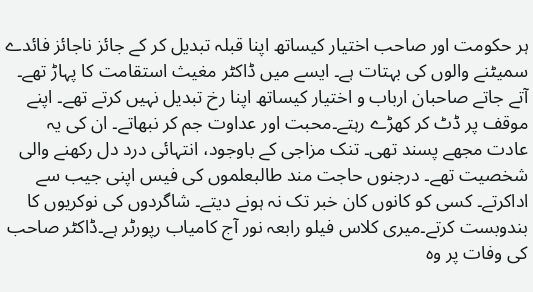ہر حکومت اور صاحب اختیار کیساتھ اپنا قبلہ تبدیل کر کے جائز ناجائز فائدے سمیٹنے والوں کی بہتات ہے۔ ایسے میں ڈاکٹر مغیث استقامت کا پہاڑ تھے۔ آتے جاتے صاحبان ارباب و اختیار کیساتھ اپنا رخ تبدیل نہیں کرتے تھے۔ اپنے موقف پر ڈٹ کر کھڑے رہتے۔محبت اور عداوت جم کر نبھاتے۔ ان کی یہ عادت مجھے پسند تھی۔ تنک مزاجی کے باوجود، انتہائی درد دل رکھنے والی شخصیت تھے۔ درجنوں حاجت مند طالبعلموں کی فیس اپنی جیب سے اداکرتے۔ کسی کو کانوں کان خبر تک نہ ہونے دیتے۔ شاگردوں کی نوکریوں کا بندوبست کرتے۔میری کلاس فیلو رابعہ نور آج کامیاب رپورٹر ہے۔ڈاکٹر صاحب کی وفات پر وہ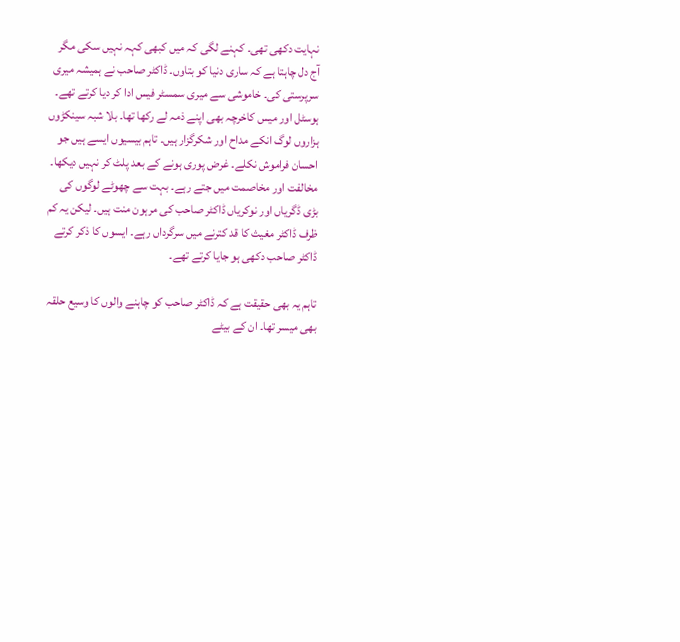نہایت دکھی تھی۔ کہنے لگی کہ میں کبھی کہہ نہیں سکی مگر آج دل چاہتا ہے کہ ساری دنیا کو بتاوں۔ ڈاکٹر صاحب نے ہمیشہ میری سرپرستی کی۔ خاموشی سے میری سمسٹر فیس ادا کر دیا کرتے تھے۔ ہوسٹل اور میس کاخرچہ بھی اپنے ذمہ لے رکھا تھا۔ بلا شبہ سینکڑوں ہزاروں لوگ انکے مداح اور شکرگزار ہیں۔ تاہم بیسیوں ایسے ہیں جو احسان فراموش نکلے۔ غرض پوری ہونے کے بعد پلٹ کر نہیں دیکھا۔ مخالفت اور مخاصمت میں جتے رہے۔ بہت سے چھوٹے لوگوں کی بڑی ڈگریاں اور نوکریاں ڈاکٹر صاحب کی مرہون منت ہیں۔ لیکن یہ کم ظرف ڈاکٹر مغیث کا قد کترنے میں سرگرداں رہے۔ ایسوں کا ذکر کرتے ڈاکٹر صاحب دکھی ہو جایا کرتے تھے۔

تاہم یہ بھی حقیقت ہے کہ ڈاکٹر صاحب کو چاہنے والوں کا وسیع حلقہ بھی میسر تھا۔ ان کے بیٹے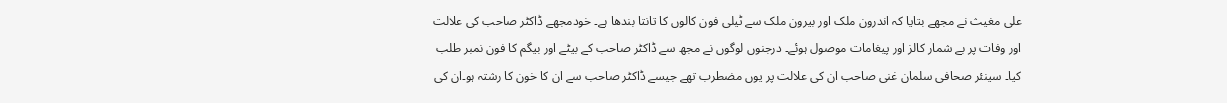علی مغیث نے مجھے بتایا کہ اندرون ملک اور بیرون ملک سے ٹیلی فون کالوں کا تانتا بندھا ہے۔ خودمجھے ڈاکٹر صاحب کی علالت اور وفات پر بے شمار کالز اور پیغامات موصول ہوئے۔ درجنوں لوگوں نے مجھ سے ڈاکٹر صاحب کے بیٹے اور بیگم کا فون نمبر طلب کیا۔ سینئر صحافی سلمان غنی صاحب ان کی علالت پر یوں مضطرب تھے جیسے ڈاکٹر صاحب سے ان کا خون کا رشتہ ہو۔ان کی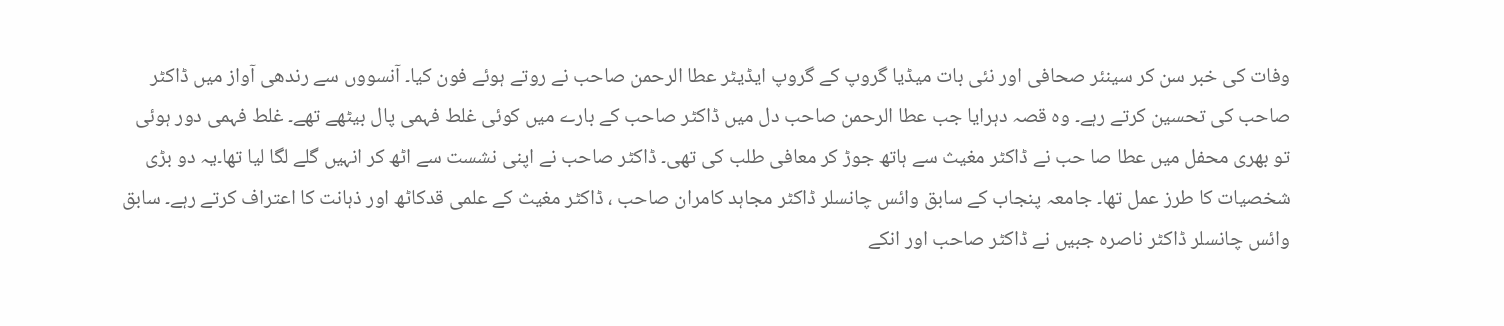وفات کی خبر سن کر سینئر صحافی اور نئی بات میڈیا گروپ کے گروپ ایڈیٹر عطا الرحمن صاحب نے روتے ہوئے فون کیا۔ آنسووں سے رندھی آواز میں ڈاکٹر صاحب کی تحسین کرتے رہے۔ وہ قصہ دہرایا جب عطا الرحمن صاحب دل میں ڈاکٹر صاحب کے بارے میں کوئی غلط فہمی پال بیٹھے تھے۔ غلط فہمی دور ہوئی تو بھری محفل میں عطا صا حب نے ڈاکٹر مغیث سے ہاتھ جوڑ کر معافی طلب کی تھی۔ ڈاکٹر صاحب نے اپنی نشست سے اٹھ کر انہیں گلے لگا لیا تھا۔یہ دو بڑی شخصیات کا طرز عمل تھا۔ جامعہ پنجاب کے سابق وائس چانسلر ڈاکٹر مجاہد کامران صاحب ، ڈاکٹر مغیث کے علمی قدکاٹھ اور ذہانت کا اعتراف کرتے رہے۔ سابق وائس چانسلر ڈاکٹر ناصرہ جبیں نے ڈاکٹر صاحب اور انکے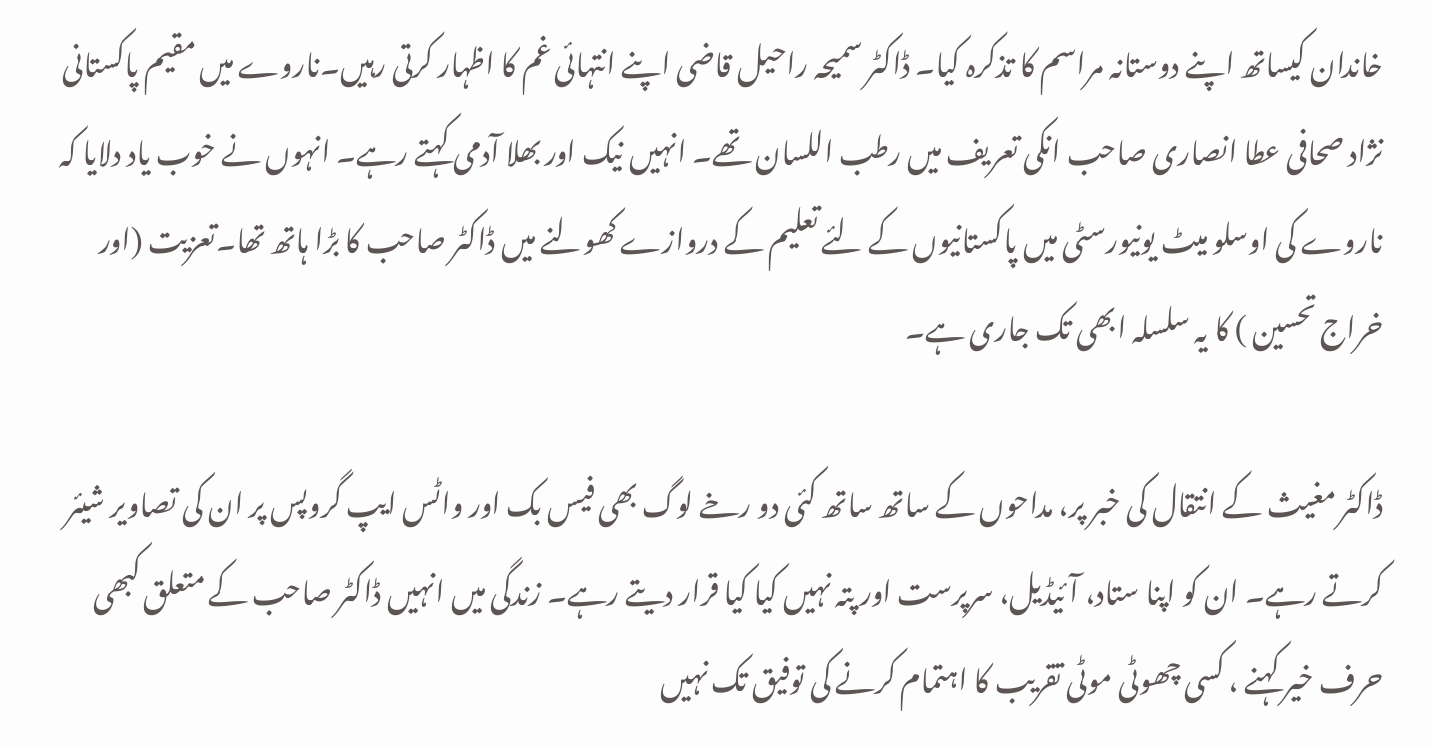خاندان کیساتھ اپنے دوستانہ مراسم کا تذکرہ کیا۔ ڈاکٹر سمیحہ راحیل قاضی اپنے انتہائی غم کا اظہار کرتی رہیں۔ناروے میں مقیم پاکستانی نژاد صحافی عطا انصاری صاحب انکی تعریف میں رطب اللسان تھے۔ انہیں نیک اور بھلا آدمی کہتے رہے۔ انہوں نے خوب یاد دلایا کہ ناروے کی اوسلو میٹ یونیورسٹی میں پاکستانیوں کے لئے تعلیم کے دروازے کھولنے میں ڈاکٹر صاحب کا بڑا ہاتھ تھا۔تعزیت (اور خراج تحسین ) کا یہ سلسلہ ابھی تک جاری ہے۔

ڈاکٹر مغیث کے انتقال کی خبر پر، مداحوں کے ساتھ ساتھ کئی دو رخے لوگ بھی فیس بک اور واٹس ایپ گروپس پر ان کی تصاویر شیئر کرتے رہے۔ ان کو اپنا ستاد، آئیڈیل، سرپرست اور پتہ نہیں کیا کیا قرار دیتے رہے۔ زندگی میں انہیں ڈاکٹر صاحب کے متعلق کبھی حرف خیر کہنے ، کسی چھوٹی موٹی تقریب کا اہتمام کرنے کی توفیق تک نہیں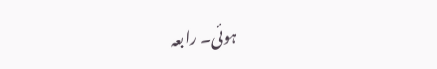ہوئی۔ رابعہ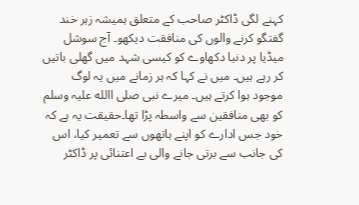کہنے لگی ڈاکٹر صاحب کے متعلق ہمیشہ زہر خند گفتگو کرنے والوں کی منافقت دیکھو۔ آج سوشل میڈیا پر دنیا دکھاوے کو کیسی شہد میں گھلی باتیں کر رہے ہیں۔ میں نے کہا کہ ہر زمانے میں یہ لوگ موجود ہوا کرتے ہیں۔ میرے نبی صلی االله علیہ وسلم کو بھی منافقین سے واسطہ پڑا تھا۔حقیقت یہ ہے کہ خود جس ادارے کو اپنے ہاتھوں سے تعمیر کیا، اس کی جانب سے برتی جانے والی بے اعتنائی پر ڈاکٹر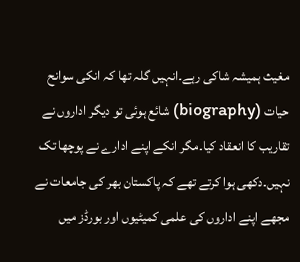مغیث ہمیشہ شاکی رہے۔انہیں گلہ تھا کہ انکی سوانح حیات (biography) شائع ہوئی تو دیگر اداروں نے تقاریب کا انعقاد کیا۔مگر انکے اپنے ادارے نے پوچھا تک نہیں۔دکھی ہوا کرتے تھے کہ پاکستان بھر کی جامعات نے مجھے اپنے اداروں کی علمی کمیٹیوں اور بورڈز میں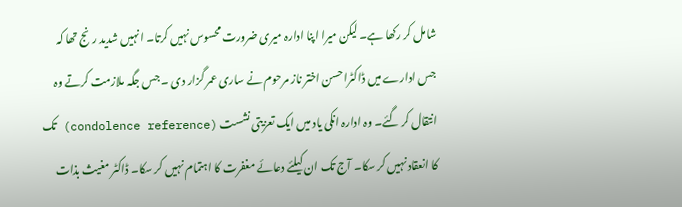شامل کر رکھا ہے۔ لیکن میرا اپنا ادارہ میری ضرورت محسوس نہیں کرتا۔ انہیں شدید رنج تھا کہ جس ادارے میں ڈاکٹراحسن اختر ناز مرحوم نے ساری عمر گزار دی ۔ جس جگہ ملازمت کرتے وہ انتقال کر گئے۔ وہ ادارہ انکی یاد میں ایک تعزیتی نشست (condolence reference) تک کا انعقاد نہیں کر سکا۔ آج تک ان کیلئے دعائے مغفرت کا اہتمام نہیں کر سکا۔ ڈاکٹر مغیث بذات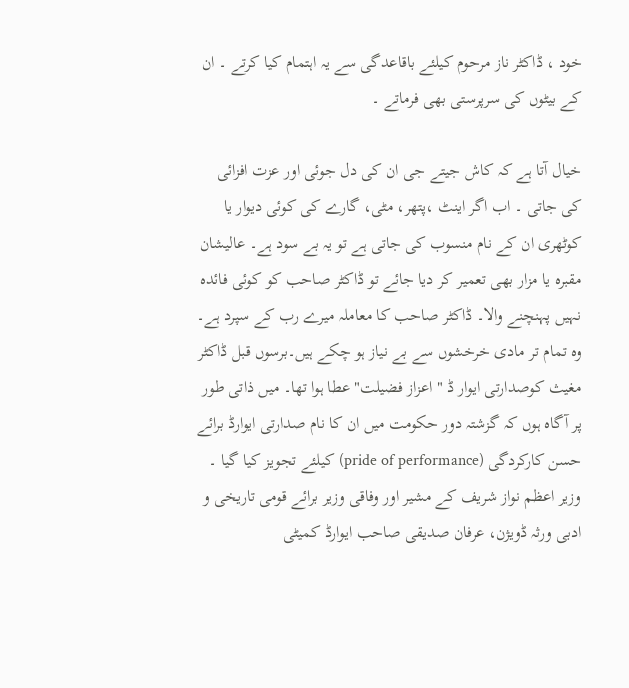خود ، ڈاکٹر ناز مرحوم کیلئے باقاعدگی سے یہ اہتمام کیا کرتے ۔ ان کے بیٹوں کی سرپرستی بھی فرماتے ۔

خیال آتا ہے کہ کاش جیتے جی ان کی دل جوئی اور عزت افزائی کی جاتی ۔ اب اگر اینٹ ،پتھر، مٹی، گارے کی کوئی دیوار یا کوٹھری ان کے نام منسوب کی جاتی ہے تو یہ بے سود ہے۔ عالیشان مقبرہ یا مزار بھی تعمیر کر دیا جائے تو ڈاکٹر صاحب کو کوئی فائدہ نہیں پہنچنے والا۔ ڈاکٹر صاحب کا معاملہ میرے رب کے سپرد ہے۔ وہ تمام تر مادی خرخشوں سے بے نیاز ہو چکے ہیں۔برسوں قبل ڈاکٹر مغیث کوصدارتی ایوار ڈ " اعزاز فضیلت" عطا ہوا تھا۔ میں ذاتی طور پر آگاہ ہوں کہ گزشتہ دور حکومت میں ان کا نام صدارتی ایوارڈ برائے حسن کارکردگی (pride of performance) کیلئے تجویز کیا گیا ۔ وزیر اعظم نواز شریف کے مشیر اور وفاقی وزیر برائے قومی تاریخی و ادبی ورثہ ڈویژن، عرفان صدیقی صاحب ایوارڈ کمیٹی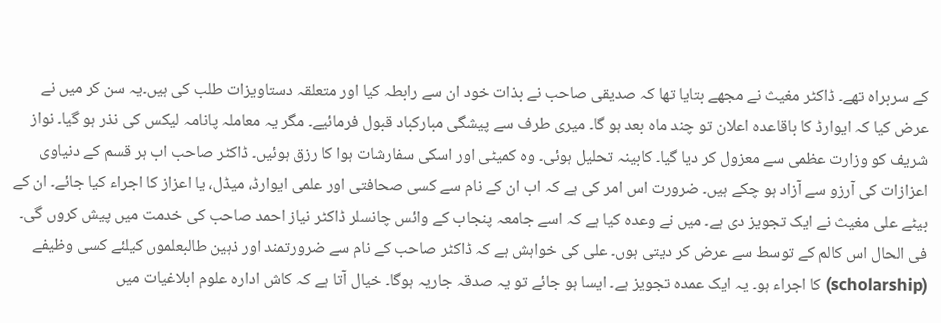کے سربراہ تھے۔ ڈاکٹر مغیث نے مجھے بتایا تھا کہ صدیقی صاحب نے بذات خود ان سے رابطہ کیا اور متعلقہ دستاویزات طلب کی ہیں۔یہ سن کر میں نے عرض کیا کہ ایوارڈ کا باقاعدہ اعلان تو چند ماہ بعد ہو گا۔ میری طرف سے پیشگی مبارکباد قبول فرمائیے۔ مگر یہ معاملہ پانامہ لیکس کی نذر ہو گیا۔ نواز شریف کو وزارت عظمی سے معزول کر دیا گیا۔ کابینہ تحلیل ہوئی۔ وہ کمیٹی اور اسکی سفارشات ہوا کا رزق ہوئیں۔ ڈاکٹر صاحب اب ہر قسم کے دنیاوی اعزازات کی آرزو سے آزاد ہو چکے ہیں۔ ضرورت اس امر کی ہے کہ اب ان کے نام سے کسی صحافتی اور علمی ایوارڈ، میڈل، یا اعزاز کا اجراء کیا جائے۔ ان کے بیٹے علی مغیث نے ایک تجویز دی ہے۔ میں نے وعدہ کیا ہے کہ اسے جامعہ پنجاب کے وائس چانسلر ڈاکٹر نیاز احمد صاحب کی خدمت میں پیش کروں گی۔ فی الحال اس کالم کے توسط سے عرض کر دیتی ہوں۔ علی کی خواہش ہے کہ ڈاکٹر صاحب کے نام سے ضرورتمند اور ذہین طالبعلموں کیلئے کسی وظیفے (scholarship) کا اجراء ہو۔ یہ ایک عمدہ تجویز ہے۔ ایسا ہو جائے تو یہ صدقہ جاریہ ہوگا۔ خیال آتا ہے کہ کاش ادارہ علوم ابلاغیات میں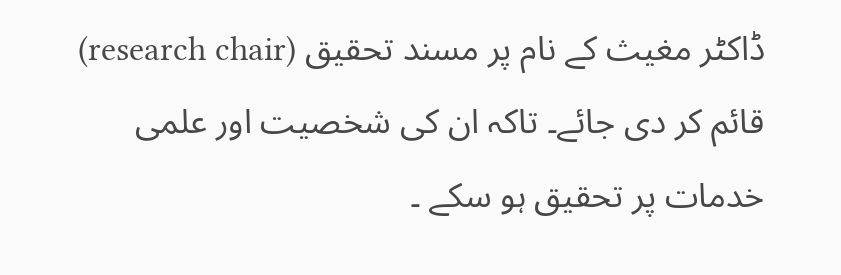ڈاکٹر مغیث کے نام پر مسند تحقیق (research chair) قائم کر دی جائے۔ تاکہ ان کی شخصیت اور علمی خدمات پر تحقیق ہو سکے ۔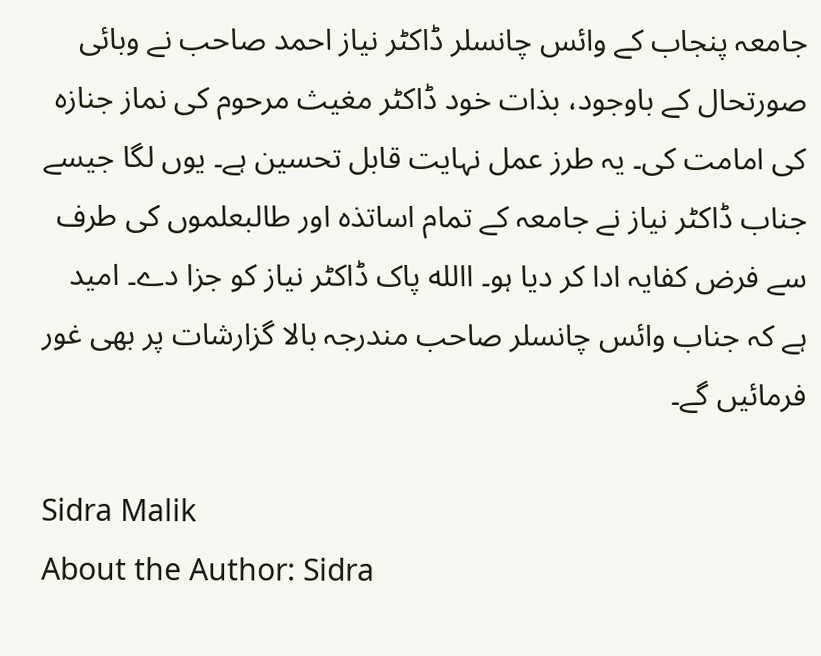جامعہ پنجاب کے وائس چانسلر ڈاکٹر نیاز احمد صاحب نے وبائی صورتحال کے باوجود، بذات خود ڈاکٹر مغیث مرحوم کی نماز جنازہ کی امامت کی۔ یہ طرز عمل نہایت قابل تحسین ہے۔ یوں لگا جیسے جناب ڈاکٹر نیاز نے جامعہ کے تمام اساتذہ اور طالبعلموں کی طرف سے فرض کفایہ ادا کر دیا ہو۔ االله پاک ڈاکٹر نیاز کو جزا دے۔ امید ہے کہ جناب وائس چانسلر صاحب مندرجہ بالا گزارشات پر بھی غور فرمائیں گے۔

Sidra Malik
About the Author: Sidra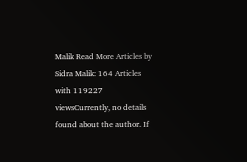Malik Read More Articles by Sidra Malik: 164 Articles with 119227 viewsCurrently, no details found about the author. If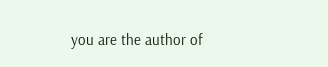you are the author of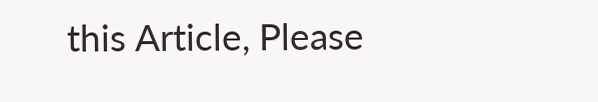this Article, Please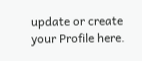update or create your Profile here.